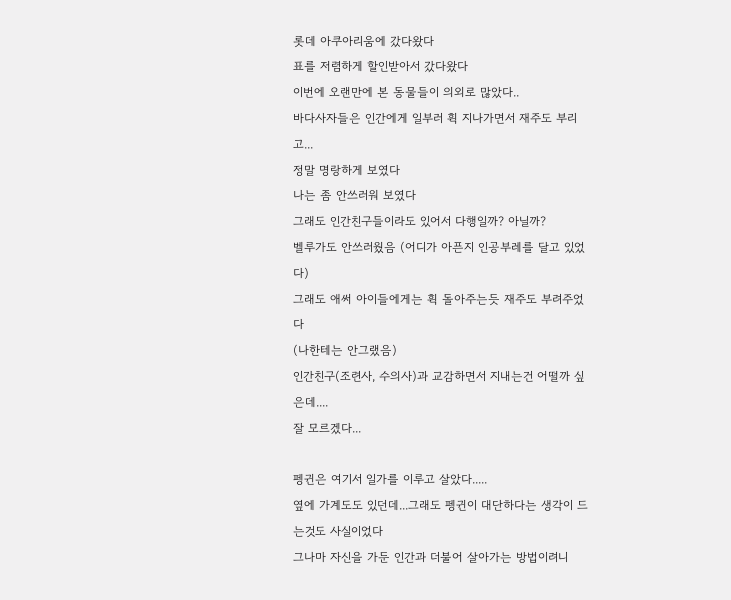롯데 아쿠아리움에 갔다왔다
표를 저렴하게 할인받아서 갔다왔다
이번에 오랜만에 본 동물들이 의외로 많았다..
바다사자들은 인간에게 일부러 휙 지나가면서 재주도 부리고...
정말 명랑하게 보였다
나는 좀 안쓰러워 보였다
그래도 인간친구들이라도 있어서 다행일까? 아닐까?
벨루가도 안쓰러웠음 (어디가 아픈지 인공부레를 달고 있었다)
그래도 애써 아이들에게는 휙 돌아주는듯 재주도 부려주었다
(나한테는 안그랬음)
인간친구(조련사, 수의사)과 교감하면서 지내는건 어떨까 싶은데....
잘 모르겠다...

펭귄은 여기서 일가를 이루고 살았다.....
옆에 가계도도 있던데...그래도 펭귄이 대단하다는 생각이 드는것도 사실이었다
그나마 자신을 가둔 인간과 더불어 살아가는 방법이려니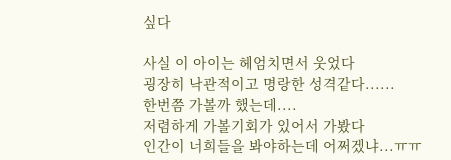싶다

사실 이 아이는 헤엄치면서 웃었다
굉장히 낙관적이고 명랑한 성격같다......
한번쯤 가볼까 했는데....
저렴하게 가볼기회가 있어서 가봤다
인간이 너희들을 봐야하는데 어쩌겠냐...ㅠㅠ